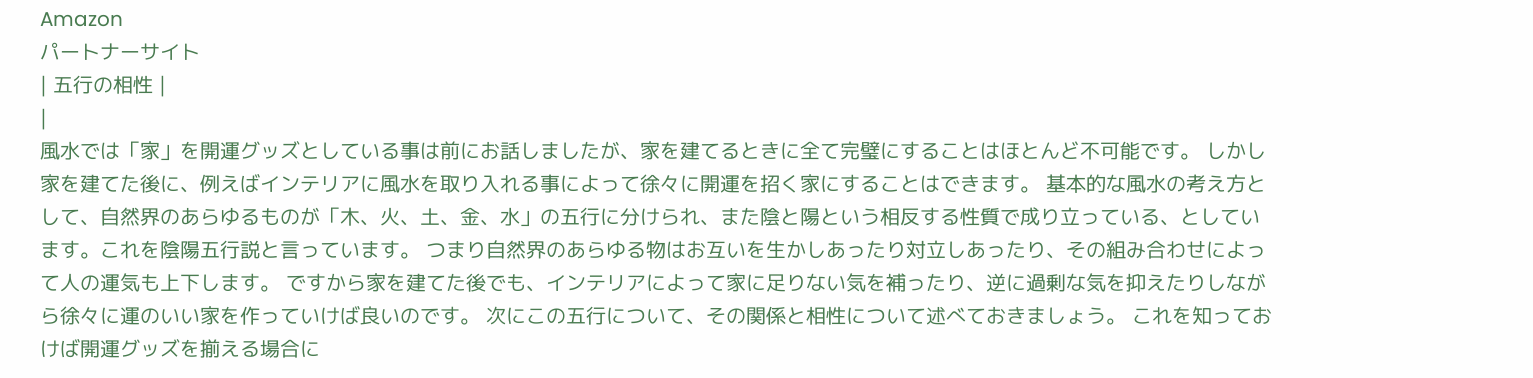Amazon
パートナーサイト
| 五行の相性 |
|
風水では「家」を開運グッズとしている事は前にお話しましたが、家を建てるときに全て完璧にすることはほとんど不可能です。 しかし家を建てた後に、例えばインテリアに風水を取り入れる事によって徐々に開運を招く家にすることはできます。 基本的な風水の考え方として、自然界のあらゆるものが「木、火、土、金、水」の五行に分けられ、また陰と陽という相反する性質で成り立っている、としています。これを陰陽五行説と言っています。 つまり自然界のあらゆる物はお互いを生かしあったり対立しあったり、その組み合わせによって人の運気も上下します。 ですから家を建てた後でも、インテリアによって家に足りない気を補ったり、逆に過剰な気を抑えたりしながら徐々に運のいい家を作っていけば良いのです。 次にこの五行について、その関係と相性について述べておきましょう。 これを知っておけば開運グッズを揃える場合に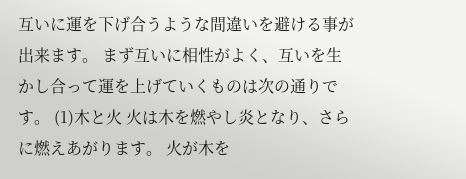互いに運を下げ合うような間違いを避ける事が出来ます。 まず互いに相性がよく、互いを生かし合って運を上げていくものは次の通りです。 (1)木と火 火は木を燃やし炎となり、さらに燃えあがります。 火が木を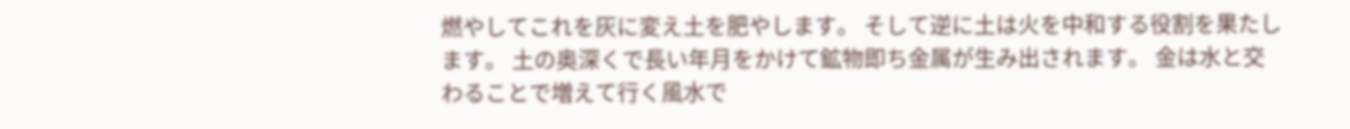燃やしてこれを灰に変え土を肥やします。 そして逆に土は火を中和する役割を果たします。 土の奥深くで長い年月をかけて鉱物即ち金属が生み出されます。 金は水と交わることで増えて行く風水で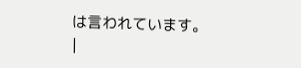は言われています。
|